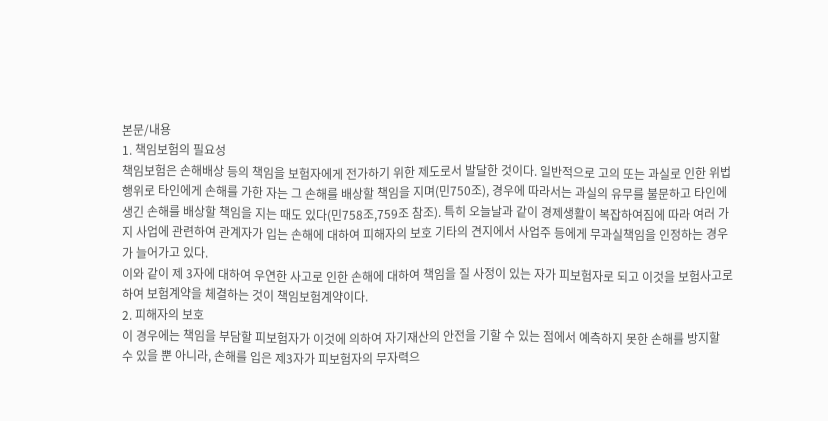본문/내용
1. 책임보험의 필요성
책임보험은 손해배상 등의 책임을 보험자에게 전가하기 위한 제도로서 발달한 것이다. 일반적으로 고의 또는 과실로 인한 위법행위로 타인에게 손해를 가한 자는 그 손해를 배상할 책임을 지며(민750조), 경우에 따라서는 과실의 유무를 불문하고 타인에 생긴 손해를 배상할 책임을 지는 때도 있다(민758조,759조 참조). 특히 오늘날과 같이 경제생활이 복잡하여짐에 따라 여러 가지 사업에 관련하여 관계자가 입는 손해에 대하여 피해자의 보호 기타의 견지에서 사업주 등에게 무과실책임을 인정하는 경우가 늘어가고 있다.
이와 같이 제 3자에 대하여 우연한 사고로 인한 손해에 대하여 책임을 질 사정이 있는 자가 피보험자로 되고 이것을 보험사고로 하여 보험계약을 체결하는 것이 책임보험계약이다.
2. 피해자의 보호
이 경우에는 책임을 부담할 피보험자가 이것에 의하여 자기재산의 안전을 기할 수 있는 점에서 예측하지 못한 손해를 방지할 수 있을 뿐 아니라, 손해를 입은 제3자가 피보험자의 무자력으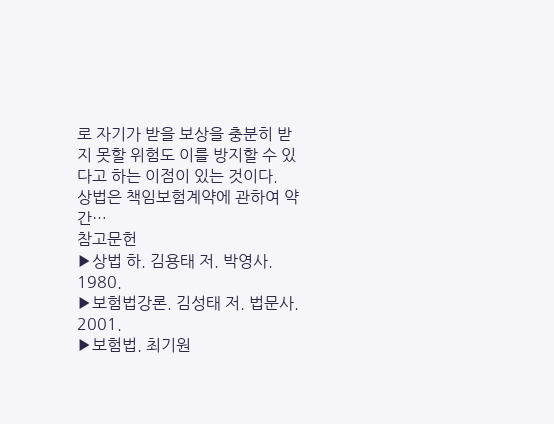로 자기가 받을 보상을 충분히 받지 못할 위험도 이를 방지할 수 있다고 하는 이점이 있는 것이다.
상법은 책임보험계약에 관하여 약간…
참고문헌
▶상법 하. 김용태 저. 박영사. 1980.
▶보험법강론. 김성태 저. 법문사. 2001.
▶보험법. 최기원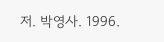저. 박영사. 1996.